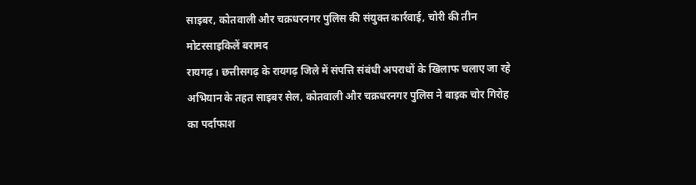साइबर, कोतवाली और चक्रधरनगर पुलिस की संयुक्त कार्रवाई, चोरी की तीन मोटरसाइकिलें बरामद
रायगढ़। छत्तीसगढ़ के रायगढ़ जिले में संपत्ति संबंधी अपराधों के खिलाफ चलाए जा रहे अभियान के तहत साइबर सेल, कोतवाली और चक्रधरनगर पुलिस ने बाइक चोर गिरोह का पर्दाफाश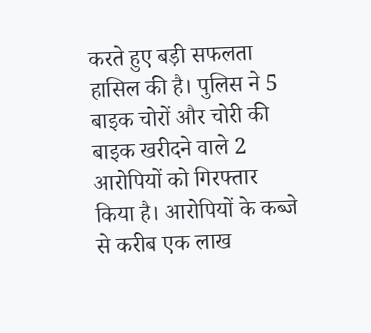करते हुए बड़ी सफलता हासिल की है। पुलिस ने 5 बाइक चोरों और चोरी की बाइक खरीदने वाले 2 आरोपियों को गिरफ्तार किया है। आरोपियों के कब्जे से करीब एक लाख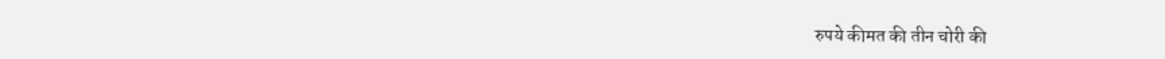रुपये कीमत की तीन चोरी की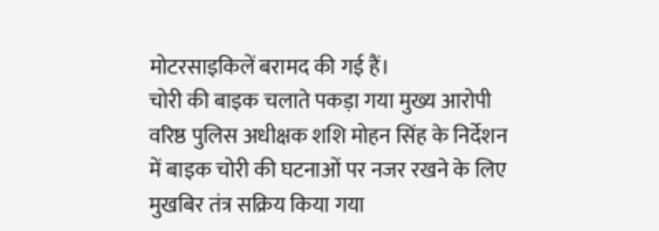मोटरसाइकिलें बरामद की गई हैं।
चोरी की बाइक चलाते पकड़ा गया मुख्य आरोपी
वरिष्ठ पुलिस अधीक्षक शशि मोहन सिंह के निर्देशन में बाइक चोरी की घटनाओं पर नजर रखने के लिए मुखबिर तंत्र सक्रिय किया गया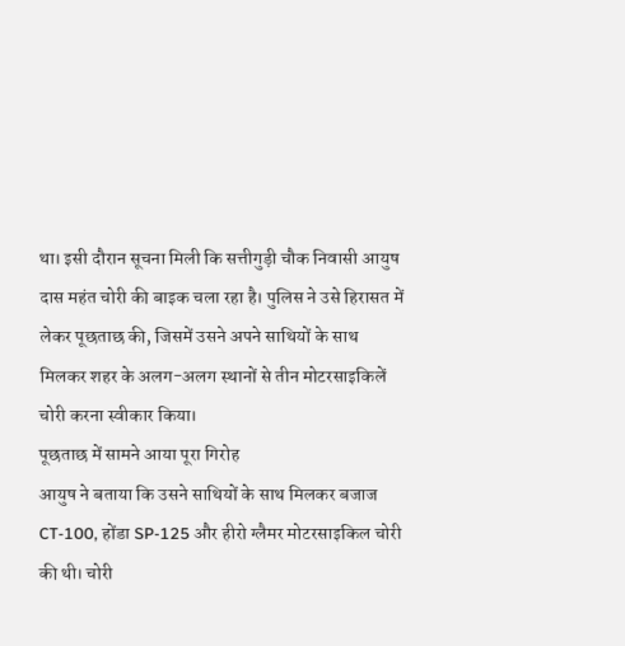था। इसी दौरान सूचना मिली कि सत्तीगुड़ी चौक निवासी आयुष दास महंत चोरी की बाइक चला रहा है। पुलिस ने उसे हिरासत में लेकर पूछताछ की, जिसमें उसने अपने साथियों के साथ मिलकर शहर के अलग-अलग स्थानों से तीन मोटरसाइकिलें चोरी करना स्वीकार किया।
पूछताछ में सामने आया पूरा गिरोह
आयुष ने बताया कि उसने साथियों के साथ मिलकर बजाज CT-100, होंडा SP-125 और हीरो ग्लैमर मोटरसाइकिल चोरी की थी। चोरी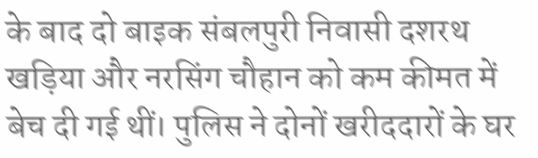के बाद दो बाइक संबलपुरी निवासी दशरथ खड़िया और नरसिंग चौहान को कम कीमत में बेच दी गई थीं। पुलिस ने दोनों खरीददारों के घर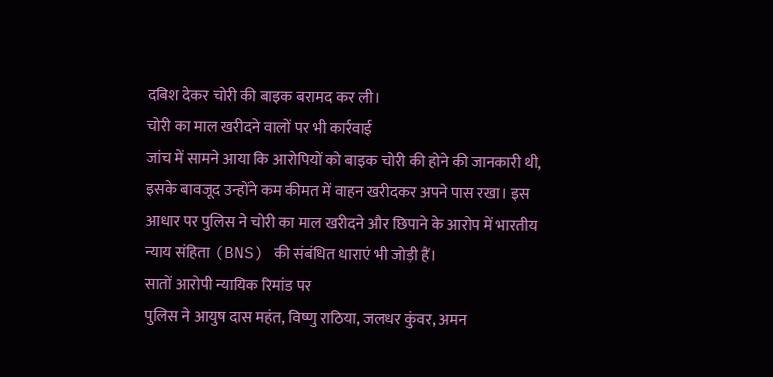दबिश देकर चोरी की बाइक बरामद कर ली।
चोरी का माल खरीदने वालों पर भी कार्रवाई
जांच में सामने आया कि आरोपियों को बाइक चोरी की होने की जानकारी थी, इसके बावजूद उन्होंने कम कीमत में वाहन खरीदकर अपने पास रखा। इस आधार पर पुलिस ने चोरी का माल खरीदने और छिपाने के आरोप में भारतीय न्याय संहिता (BNS) की संबंधित धाराएं भी जोड़ी हैं।
सातों आरोपी न्यायिक रिमांड पर
पुलिस ने आयुष दास महंत, विष्णु राठिया, जलधर कुंवर, अमन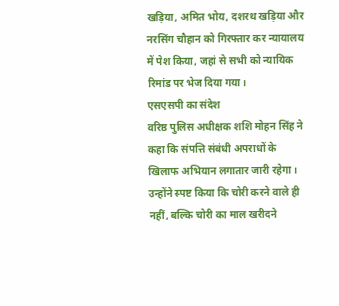खड़िया, अमित भोय, दशरथ खड़िया और नरसिंग चौहान को गिरफ्तार कर न्यायालय में पेश किया, जहां से सभी को न्यायिक रिमांड पर भेज दिया गया।
एसएसपी का संदेश
वरिष्ठ पुलिस अधीक्षक शशि मोहन सिंह ने कहा कि संपत्ति संबंधी अपराधों के खिलाफ अभियान लगातार जारी रहेगा। उन्होंने स्पष्ट किया कि चोरी करने वाले ही नहीं, बल्कि चोरी का माल खरीदने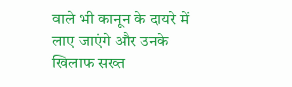वाले भी कानून के दायरे में लाए जाएंगे और उनके खिलाफ सख्त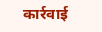कार्रवाई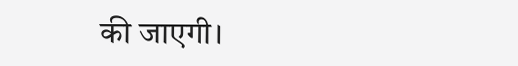की जाएगी।